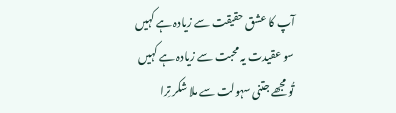آپ کا عشق حقیقت سے زیادہ ہے کہیں
سو عقیدت یہ محبت سے زیادہ ہے کہیں
تُو مجھے جتنی سہولت سے ملا شکر تِرا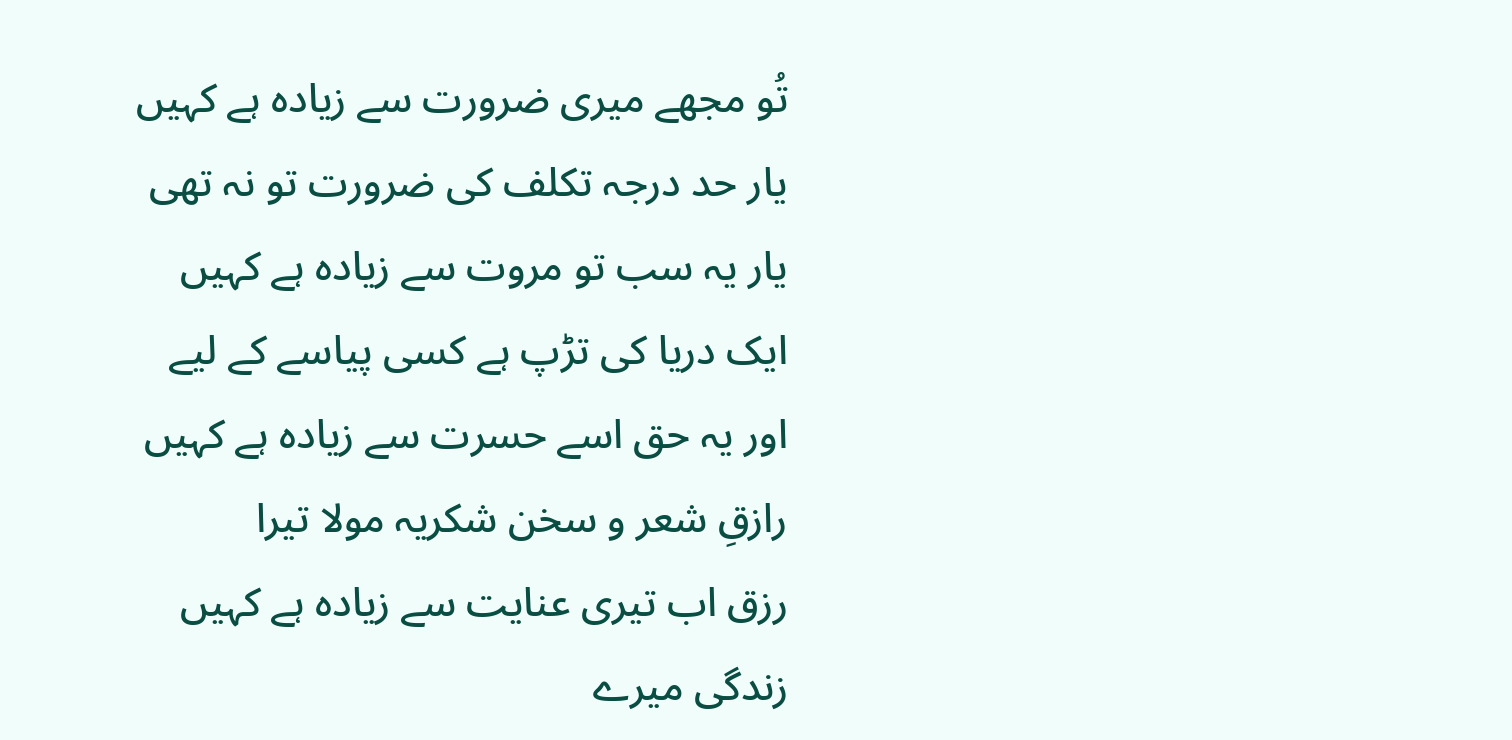تُو مجھے میری ضرورت سے زیادہ ہے کہیں
یار حد درجہ تکلف کی ضرورت تو نہ تھی
یار یہ سب تو مروت سے زیادہ ہے کہیں
ایک دریا کی تڑپ ہے کسی پیاسے کے لیے
اور یہ حق اسے حسرت سے زیادہ ہے کہیں
رازقِ شعر و سخن شکریہ مولا تیرا
رزق اب تیری عنایت سے زیادہ ہے کہیں
زندگی میرے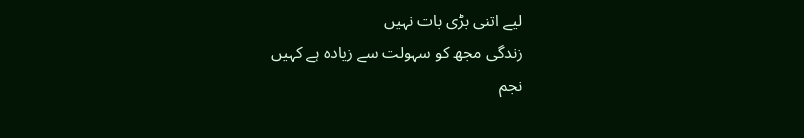لیے اتنی بڑی بات نہیں
زندگی مجھ کو سہولت سے زیادہ ہے کہیں
نجم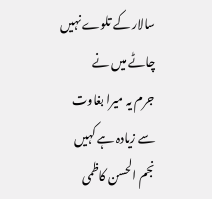سالار کے تلوے نہیں چاٹے میں نے
جرم یہ میرا بغاوت سے زیادہ ہے کہیں
نجم الحسن کاظمی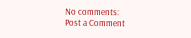No comments:
Post a Comment